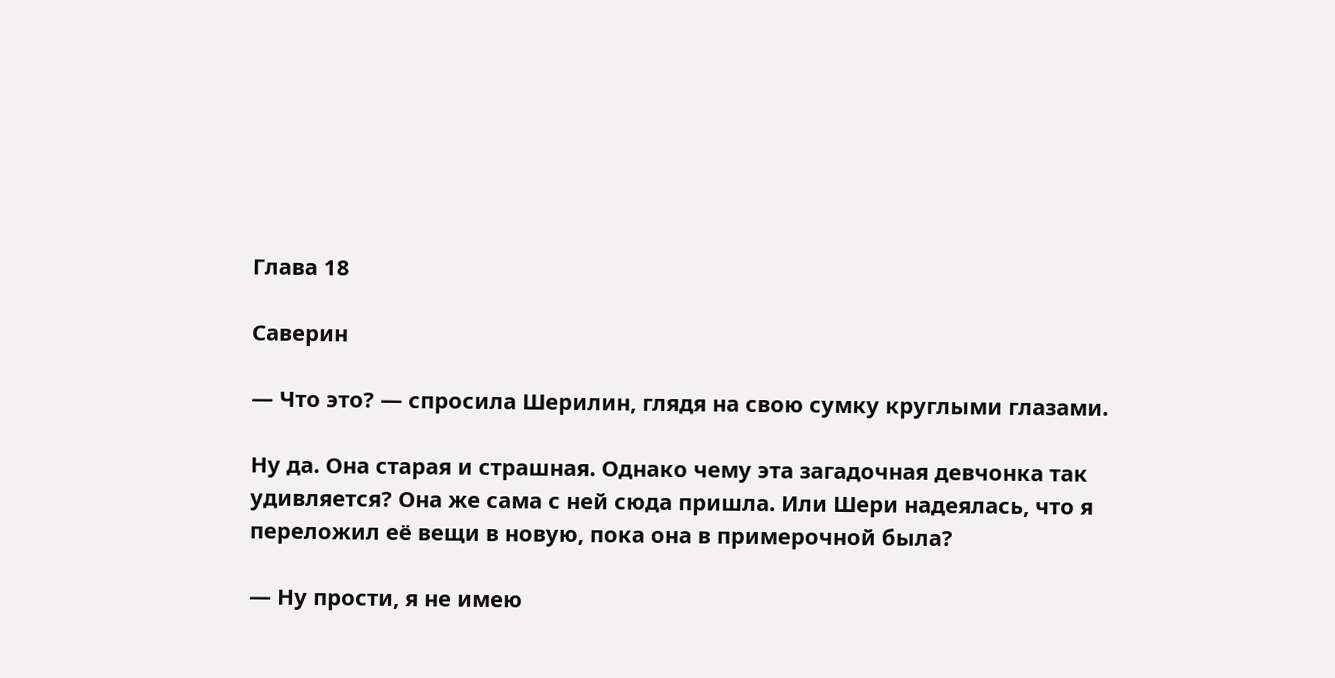Глава 18

Саверин

— Что это? — спросила Шерилин, глядя на свою сумку круглыми глазами.

Ну да. Она старая и страшная. Однако чему эта загадочная девчонка так удивляется? Она же сама с ней сюда пришла. Или Шери надеялась, что я переложил её вещи в новую, пока она в примерочной была?

— Ну прости, я не имею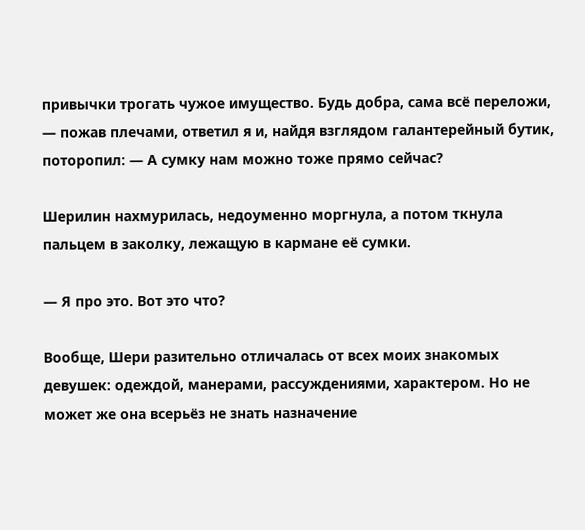привычки трогать чужое имущество. Будь добра, сама всё переложи, — пожав плечами, ответил я и, найдя взглядом галантерейный бутик, поторопил: — А сумку нам можно тоже прямо сейчас?

Шерилин нахмурилась, недоуменно моргнула, а потом ткнула пальцем в заколку, лежащую в кармане её сумки.

— Я про это. Вот это что?

Вообще, Шери разительно отличалась от всех моих знакомых девушек: одеждой, манерами, рассуждениями, характером. Но не может же она всерьёз не знать назначение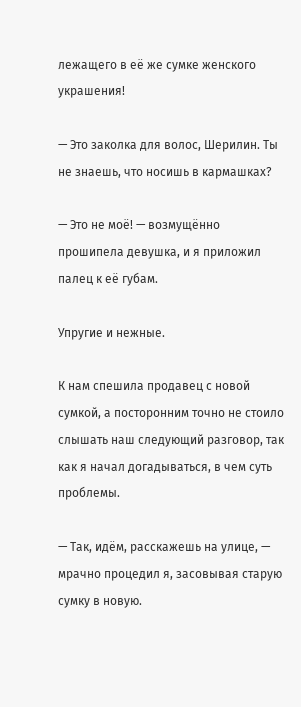лежащего в её же сумке женского украшения!

— Это заколка для волос, Шерилин. Ты не знаешь, что носишь в кармашках?

— Это не моё! — возмущённо прошипела девушка, и я приложил палец к её губам.

Упругие и нежные.

К нам спешила продавец с новой сумкой, а посторонним точно не стоило слышать наш следующий разговор, так как я начал догадываться, в чем суть проблемы.

— Так, идём, расскажешь на улице, — мрачно процедил я, засовывая старую сумку в новую.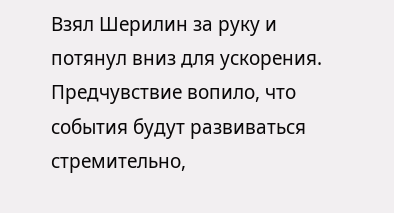Взял Шерилин за руку и потянул вниз для ускорения. Предчувствие вопило, что события будут развиваться стремительно,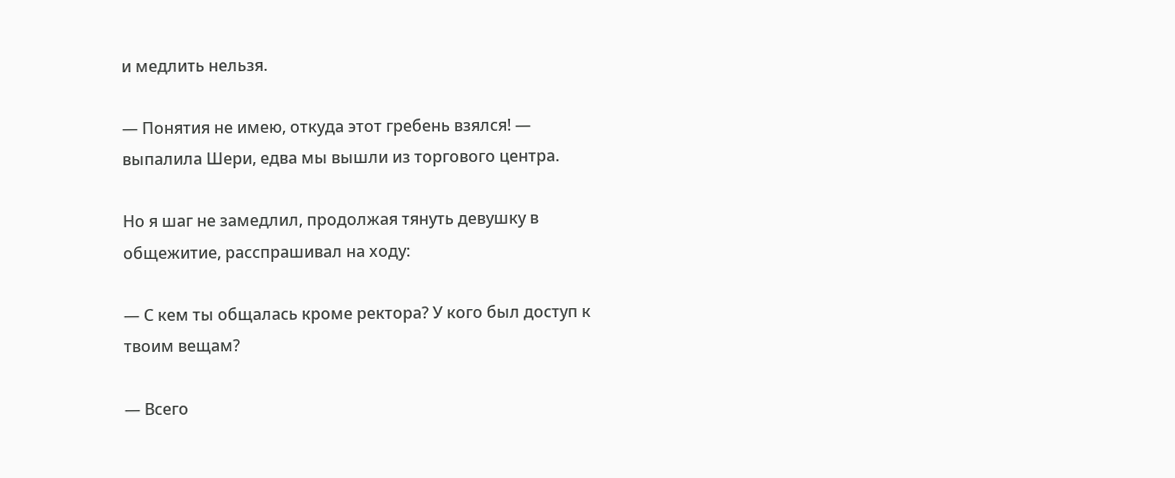и медлить нельзя.

— Понятия не имею, откуда этот гребень взялся! — выпалила Шери, едва мы вышли из торгового центра.

Но я шаг не замедлил, продолжая тянуть девушку в общежитие, расспрашивал на ходу:

— С кем ты общалась кроме ректора? У кого был доступ к твоим вещам?

— Всего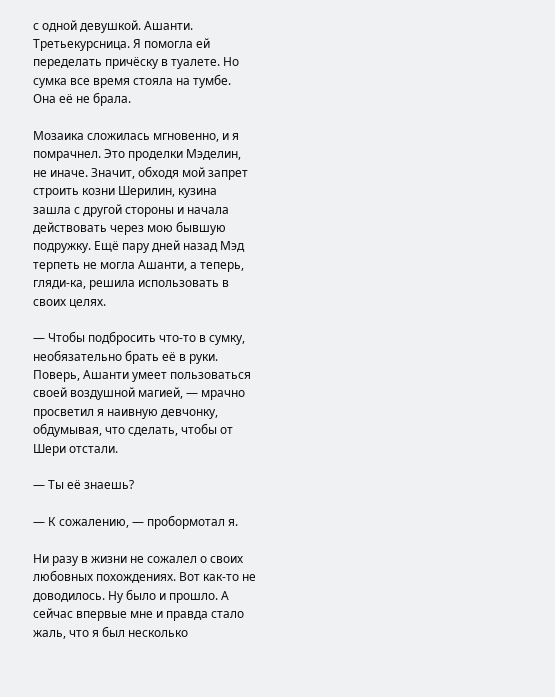с одной девушкой. Ашанти. Третьекурсница. Я помогла ей переделать причёску в туалете. Но сумка все время стояла на тумбе. Она её не брала.

Мозаика сложилась мгновенно, и я помрачнел. Это проделки Мэделин, не иначе. Значит, обходя мой запрет строить козни Шерилин, кузина зашла с другой стороны и начала действовать через мою бывшую подружку. Ещё пару дней назад Мэд терпеть не могла Ашанти, а теперь, гляди-ка, решила использовать в своих целях.

— Чтобы подбросить что-то в сумку, необязательно брать её в руки. Поверь, Ашанти умеет пользоваться своей воздушной магией, — мрачно просветил я наивную девчонку, обдумывая, что сделать, чтобы от Шери отстали.

— Ты её знаешь?

— К сожалению, — пробормотал я.

Ни разу в жизни не сожалел о своих любовных похождениях. Вот как-то не доводилось. Ну было и прошло. А сейчас впервые мне и правда стало жаль, что я был несколько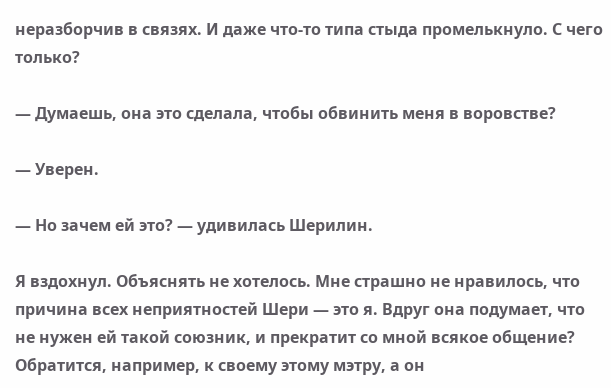неразборчив в связях. И даже что-то типа стыда промелькнуло. С чего только?

— Думаешь, она это сделала, чтобы обвинить меня в воровстве?

— Уверен.

— Но зачем ей это? — удивилась Шерилин.

Я вздохнул. Объяснять не хотелось. Мне страшно не нравилось, что причина всех неприятностей Шери — это я. Вдруг она подумает, что не нужен ей такой союзник, и прекратит со мной всякое общение? Обратится, например, к своему этому мэтру, а он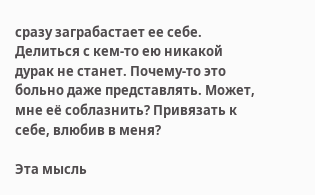сразу заграбастает ее себе. Делиться с кем-то ею никакой дурак не станет. Почему-то это больно даже представлять. Может, мне её соблазнить? Привязать к себе, влюбив в меня?

Эта мысль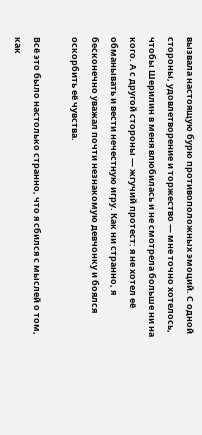вызвала настоящую бурю противоположных эмоций. С одной стороны, удовлетворение и торжество — мне точно хотелось, чтобы Шерилин в меня влюбилась и не смотрела больше ни на кого. А с другой стороны — жгучий протест: я не хотел её обманывать и вести нечестную игру. Как ни странно, я бесконечно уважал почти незнакомую девчонку и боялся оскорбить её чувства.

Всё это было настолько странно, что я сбился с мыслей о том, как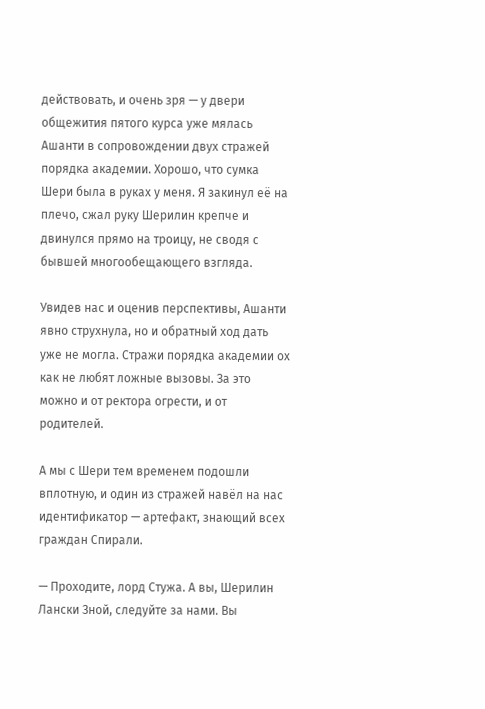действовать, и очень зря — у двери общежития пятого курса уже мялась Ашанти в сопровождении двух стражей порядка академии. Хорошо, что сумка Шери была в руках у меня. Я закинул её на плечо, сжал руку Шерилин крепче и двинулся прямо на троицу, не сводя с бывшей многообещающего взгляда.

Увидев нас и оценив перспективы, Ашанти явно струхнула, но и обратный ход дать уже не могла. Стражи порядка академии ох как не любят ложные вызовы. За это можно и от ректора огрести, и от родителей.

А мы с Шери тем временем подошли вплотную, и один из стражей навёл на нас идентификатор — артефакт, знающий всех граждан Спирали.

— Проходите, лорд Стужа. А вы, Шерилин Лански Зной, следуйте за нами. Вы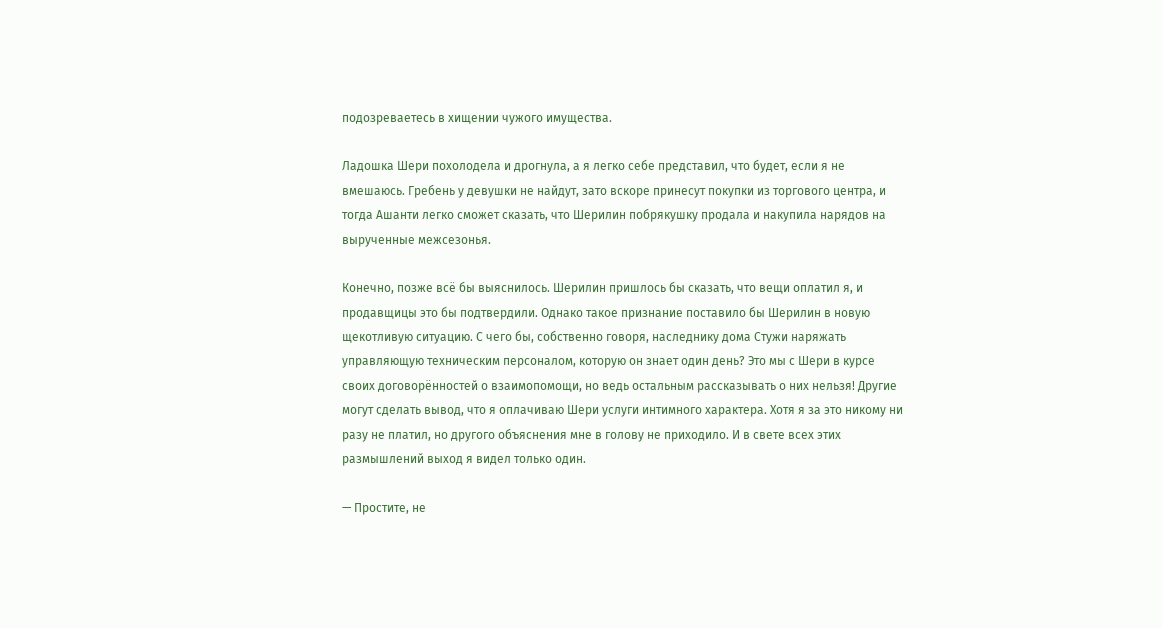подозреваетесь в хищении чужого имущества.

Ладошка Шери похолодела и дрогнула, а я легко себе представил, что будет, если я не вмешаюсь. Гребень у девушки не найдут, зато вскоре принесут покупки из торгового центра, и тогда Ашанти легко сможет сказать, что Шерилин побрякушку продала и накупила нарядов на вырученные межсезонья.

Конечно, позже всё бы выяснилось. Шерилин пришлось бы сказать, что вещи оплатил я, и продавщицы это бы подтвердили. Однако такое признание поставило бы Шерилин в новую щекотливую ситуацию. С чего бы, собственно говоря, наследнику дома Стужи наряжать управляющую техническим персоналом, которую он знает один день? Это мы с Шери в курсе своих договорённостей о взаимопомощи, но ведь остальным рассказывать о них нельзя! Другие могут сделать вывод, что я оплачиваю Шери услуги интимного характера. Хотя я за это никому ни разу не платил, но другого объяснения мне в голову не приходило. И в свете всех этих размышлений выход я видел только один.

— Простите, не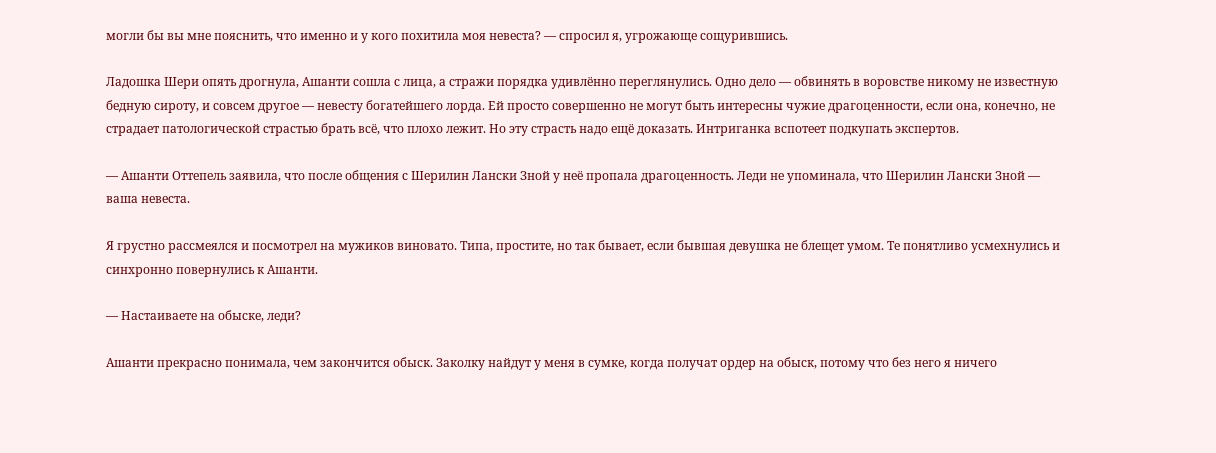могли бы вы мне пояснить, что именно и у кого похитила моя невеста? — спросил я, угрожающе сощурившись.

Ладошка Шери опять дрогнула, Ашанти сошла с лица, а стражи порядка удивлённо переглянулись. Одно дело — обвинять в воровстве никому не известную бедную сироту, и совсем другое — невесту богатейшего лорда. Ей просто совершенно не могут быть интересны чужие драгоценности, если она, конечно, не страдает патологической страстью брать всё, что плохо лежит. Но эту страсть надо ещё доказать. Интриганка вспотеет подкупать экспертов.

— Ашанти Оттепель заявила, что после общения с Шерилин Лански Зной у неё пропала драгоценность. Леди не упоминала, что Шерилин Лански Зной — ваша невеста.

Я грустно рассмеялся и посмотрел на мужиков виновато. Типа, простите, но так бывает, если бывшая девушка не блещет умом. Те понятливо усмехнулись и синхронно повернулись к Ашанти.

— Настаиваете на обыске, леди?

Ашанти прекрасно понимала, чем закончится обыск. Заколку найдут у меня в сумке, когда получат ордер на обыск, потому что без него я ничего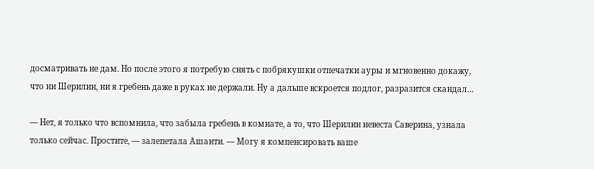досматривать не дам. Но после этого я потребую снять с побрякушки отпечатки ауры и мгновенно докажу, что ни Шерилин, ни я гребень даже в руках не держали. Ну а дальше вскроется подлог, разразится скандал…

— Нет, я только что вспомнила, что забыла гребень в комнате, а то, что Шерилин невеста Саверина, узнала только сейчас. Простите, — залепетала Ашанти. — Могу я компенсировать ваше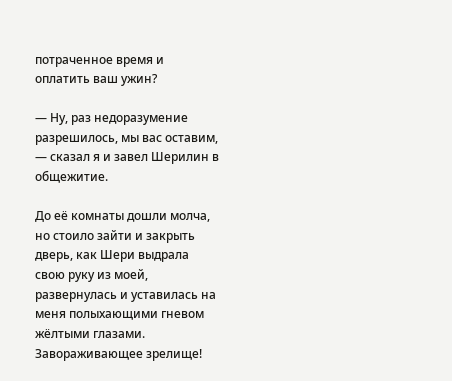потраченное время и оплатить ваш ужин?

— Ну, раз недоразумение разрешилось, мы вас оставим, — сказал я и завел Шерилин в общежитие.

До её комнаты дошли молча, но стоило зайти и закрыть дверь, как Шери выдрала свою руку из моей, развернулась и уставилась на меня полыхающими гневом жёлтыми глазами. Завораживающее зрелище!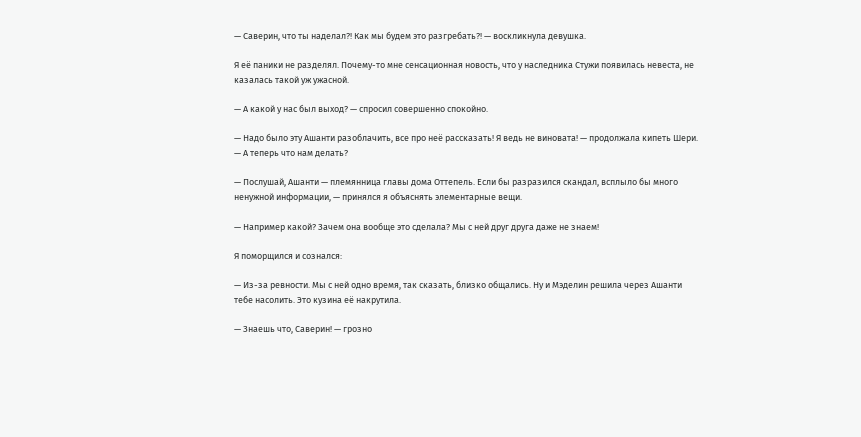— Саверин, что ты наделал?! Как мы будем это разгребать?! — воскликнула девушка.

Я её паники не разделял. Почему-то мне сенсационная новость, что у наследника Стужи появилась невеста, не казалась такой уж ужасной.

— А какой у нас был выход? — спросил совершенно спокойно.

— Надо было эту Ашанти разоблачить, все про неё рассказать! Я ведь не виновата! — продолжала кипеть Шери. — А теперь что нам делать?

— Послушай, Ашанти — племянница главы дома Оттепель. Если бы разразился скандал, всплыло бы много ненужной информации, — принялся я объяснять элементарные вещи.

— Например какой? Зачем она вообще это сделала? Мы с ней друг друга даже не знаем!

Я поморщился и сознался:

— Из-за ревности. Мы с ней одно время, так сказать, близко общались. Ну и Мэделин решила через Ашанти тебе насолить. Это кузина её накрутила.

— Знаешь что, Саверин! — грозно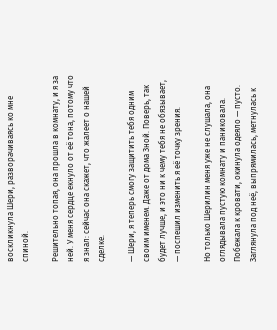воскликнула Шери, разворачиваясь ко мне спиной.

Решительно топая, она прошла в комнату, и я за ней. У меня сердце екнуло от её тона, потому что я знал: сейчас она скажет, что жалеет о нашей сделке.

— Шери, я теперь смогу защитить тебя одним своим именем. Даже от дома Зной. Поверь, так будет лучше, и это ни к чему тебя не обязывает, — поспешил изменить я её точку зрения.

Но только Шерилин меня уже не слушала, она оглядывала пустую комнату и паниковала. Побежала к кровати, окинула одеяло — пусто. Заглянула под неё, выпрямилась, метнулась к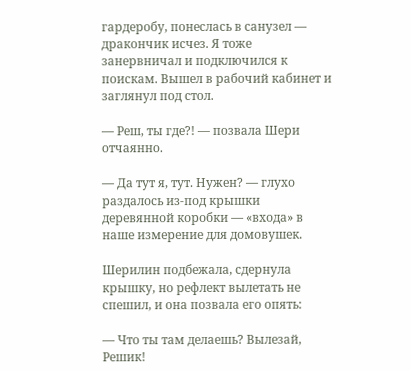гардеробу, понеслась в санузел — дракончик исчез. Я тоже занервничал и подключился к поискам. Вышел в рабочий кабинет и заглянул под стол.

— Реш, ты где?! — позвала Шери отчаянно.

— Да тут я, тут. Нужен? — глухо раздалось из-под крышки деревянной коробки — «входа» в наше измерение для домовушек.

Шерилин подбежала, сдернула крышку, но рефлект вылетать не спешил, и она позвала его опять:

— Что ты там делаешь? Вылезай, Решик!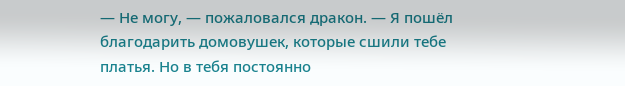— Не могу, — пожаловался дракон. — Я пошёл благодарить домовушек, которые сшили тебе платья. Но в тебя постоянно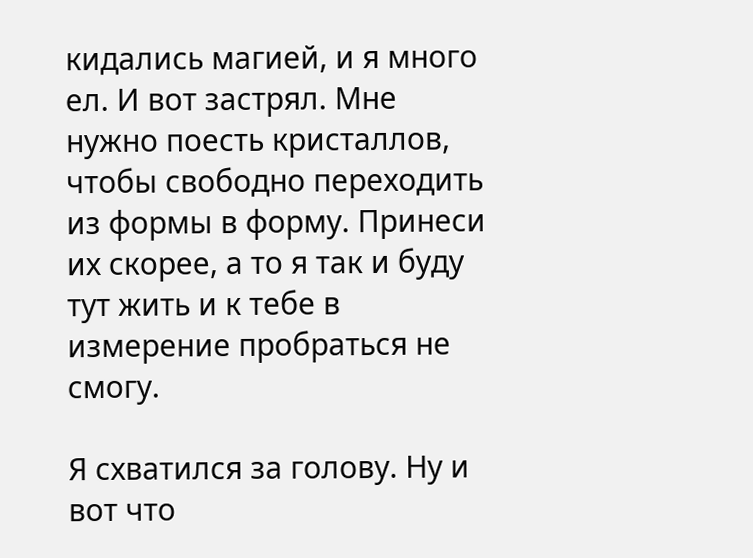кидались магией, и я много ел. И вот застрял. Мне нужно поесть кристаллов, чтобы свободно переходить из формы в форму. Принеси их скорее, а то я так и буду тут жить и к тебе в измерение пробраться не смогу.

Я схватился за голову. Ну и вот что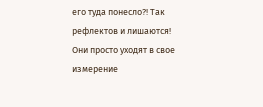его туда понесло?! Так рефлектов и лишаются! Они просто уходят в свое измерение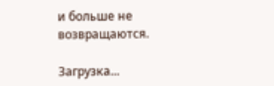и больше не возвращаются.

Загрузка...